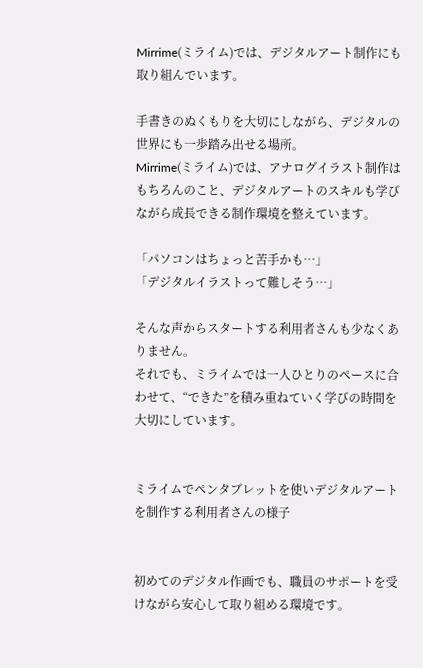Mirrime(ミライム)では、デジタルアート制作にも取り組んでいます。

手書きのぬくもりを大切にしながら、デジタルの世界にも一歩踏み出せる場所。
Mirrime(ミライム)では、アナログイラスト制作はもちろんのこと、デジタルアートのスキルも学びながら成長できる制作環境を整えています。

「パソコンはちょっと苦手かも…」
「デジタルイラストって難しそう…」

そんな声からスタートする利用者さんも少なくありません。
それでも、ミライムでは一人ひとりのペースに合わせて、“できた”を積み重ねていく学びの時間を大切にしています。


ミライムでペンタブレットを使いデジタルアートを制作する利用者さんの様子


初めてのデジタル作画でも、職員のサポートを受けながら安心して取り組める環境です。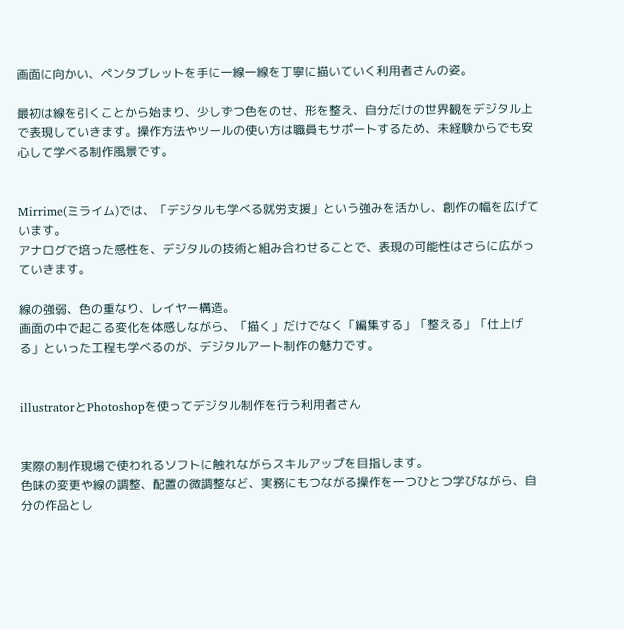画面に向かい、ペンタブレットを手に一線一線を丁寧に描いていく利用者さんの姿。

最初は線を引くことから始まり、少しずつ色をのせ、形を整え、自分だけの世界観をデジタル上で表現していきます。操作方法やツールの使い方は職員もサポートするため、未経験からでも安心して学べる制作風景です。


Mirrime(ミライム)では、「デジタルも学べる就労支援」という強みを活かし、創作の幅を広げています。
アナログで培った感性を、デジタルの技術と組み合わせることで、表現の可能性はさらに広がっていきます。

線の強弱、色の重なり、レイヤー構造。
画面の中で起こる変化を体感しながら、「描く」だけでなく「編集する」「整える」「仕上げる」といった工程も学べるのが、デジタルアート制作の魅力です。


illustratorとPhotoshopを使ってデジタル制作を行う利用者さん


実際の制作現場で使われるソフトに触れながらスキルアップを目指します。
色味の変更や線の調整、配置の微調整など、実務にもつながる操作を一つひとつ学びながら、自分の作品とし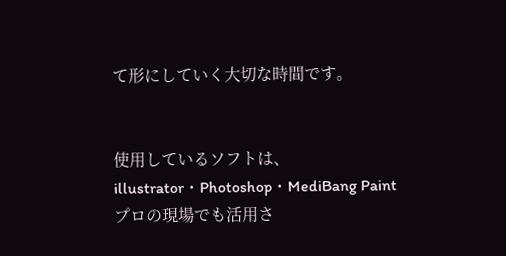て形にしていく大切な時間です。


使用しているソフトは、illustrator・Photoshop・MediBang Paint
プロの現場でも活用さ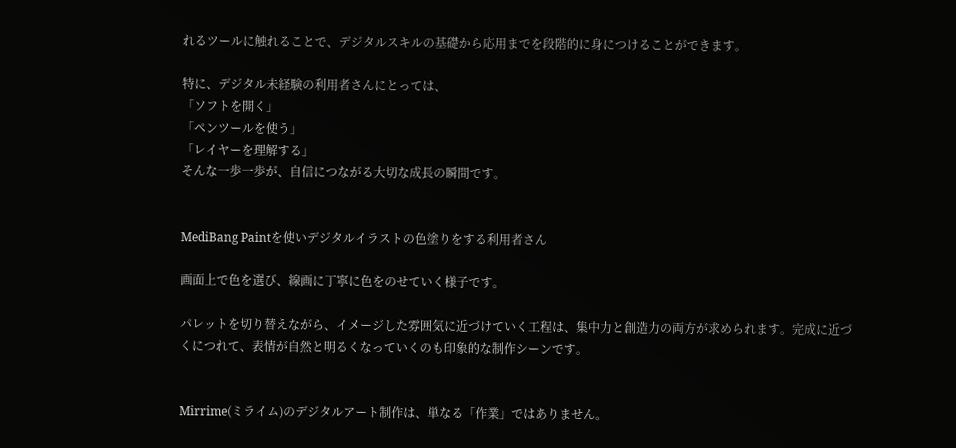れるツールに触れることで、デジタルスキルの基礎から応用までを段階的に身につけることができます。

特に、デジタル未経験の利用者さんにとっては、
「ソフトを開く」
「ペンツールを使う」
「レイヤーを理解する」
そんな一歩一歩が、自信につながる大切な成長の瞬間です。


MediBang Paintを使いデジタルイラストの色塗りをする利用者さん

画面上で色を選び、線画に丁寧に色をのせていく様子です。

パレットを切り替えながら、イメージした雰囲気に近づけていく工程は、集中力と創造力の両方が求められます。完成に近づくにつれて、表情が自然と明るくなっていくのも印象的な制作シーンです。


Mirrime(ミライム)のデジタルアート制作は、単なる「作業」ではありません。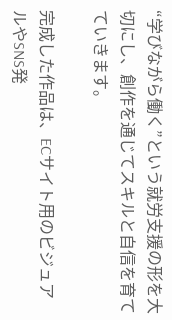“学びながら働く”という就労支援の形を大切にし、創作を通じてスキルと自信を育てていきます。

完成した作品は、ECサイト用のビジュアルやSNS発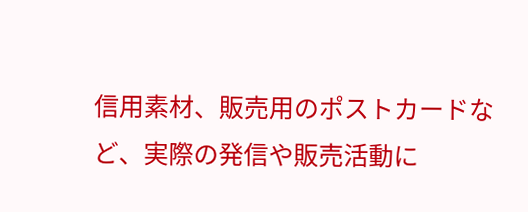信用素材、販売用のポストカードなど、実際の発信や販売活動に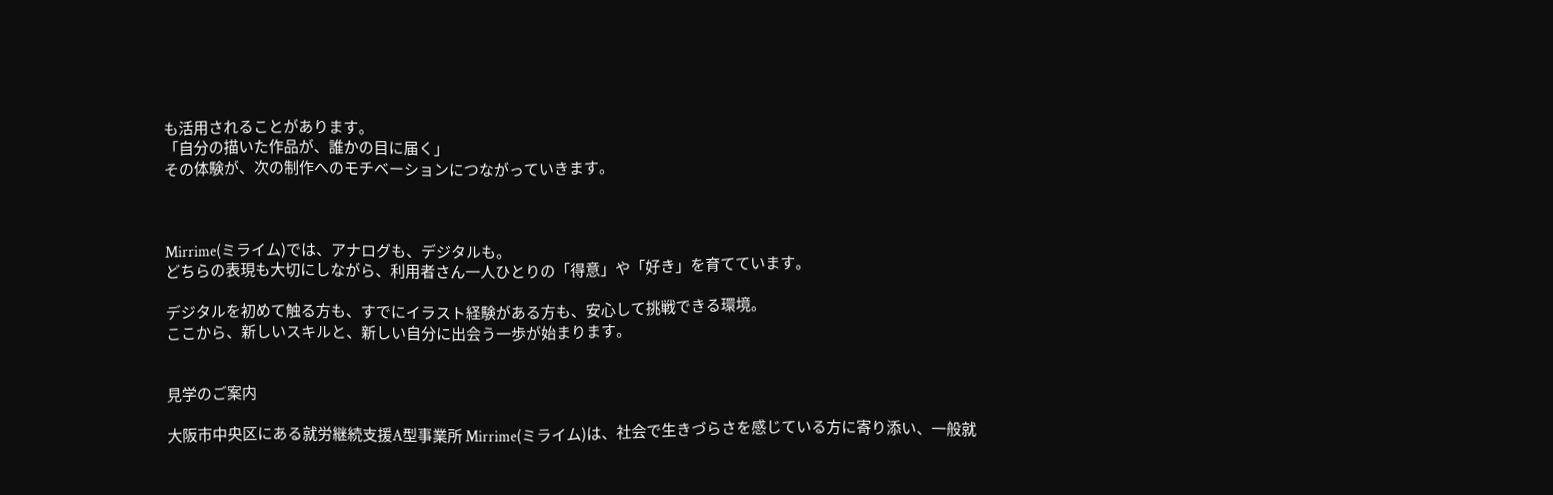も活用されることがあります。
「自分の描いた作品が、誰かの目に届く」
その体験が、次の制作へのモチベーションにつながっていきます。



Mirrime(ミライム)では、アナログも、デジタルも。
どちらの表現も大切にしながら、利用者さん一人ひとりの「得意」や「好き」を育てています。

デジタルを初めて触る方も、すでにイラスト経験がある方も、安心して挑戦できる環境。
ここから、新しいスキルと、新しい自分に出会う一歩が始まります。


見学のご案内

大阪市中央区にある就労継続支援A型事業所 Mirrime(ミライム)は、社会で生きづらさを感じている方に寄り添い、一般就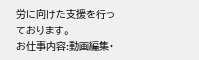労に向けた支援を行っております。
お仕事内容:動画編集・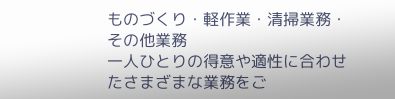ものづくり・軽作業・清掃業務・その他業務
一人ひとりの得意や適性に合わせたさまざまな業務をご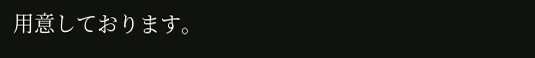用意しております。